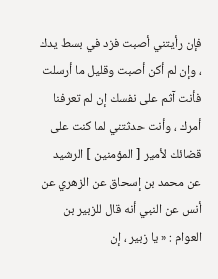فإن رأيتني أصبت فزد في بسط يدك ، وإن لم أكن أصبت وقليل ما أرسلت فأنت آثم على نفسك إن لم تعرفنا أمرك ، وأنت حدثتني لما كنت على قضائك لأمير [ المؤمنين ] الرشيد عن محمد بن إسحاق عن الزهري عن أنس عن النبي أنه قال للزبير بن العوام : « يا زبير ، إن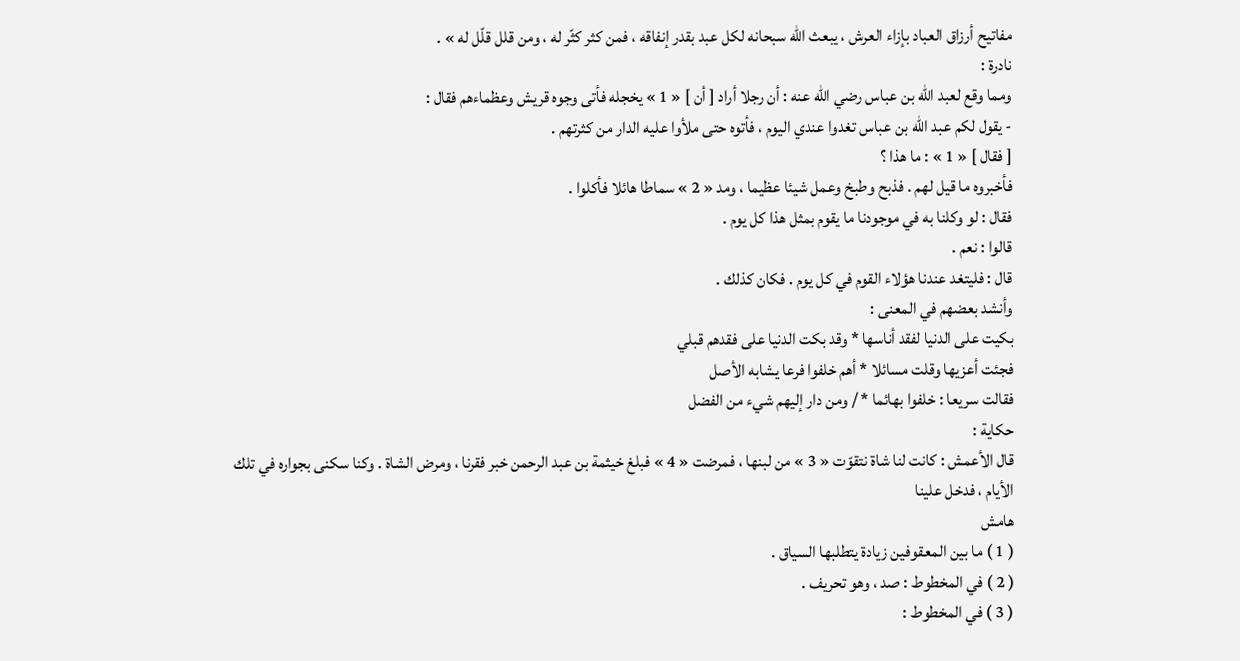مفاتيح أرزاق العباد بإزاء العرش ، يبعث اللّه سبحانه لكل عبد بقدر إنفاقه ، فمن كثر كثّر له ، ومن قلل قلّل له » .
نادرة :
ومما وقع لعبد اللّه بن عباس رضي اللّه عنه : أن رجلا أراد [ أن ] « 1 » يخجله فأتى وجوه قريش وعظماءهم فقال :
- يقول لكم عبد اللّه بن عباس تغدوا عندي اليوم ، فأتوه حتى ملأوا عليه الدار من كثرتهم .
[ فقال ] « 1 » : ما هذا ؟
فأخبروه ما قيل لهم . فذبح وطبخ وعمل شيئا عظيما ، ومد « 2 » سماطا هائلا فأكلوا .
فقال : لو وكلنا به في موجودنا ما يقوم بمثل هذا كل يوم .
قالوا : نعم .
قال : فليتغد عندنا هؤلاء القوم في كل يوم . فكان كذلك .
وأنشد بعضهم في المعنى :
بكيت على الدنيا لفقد أناسها * وقد بكت الدنيا على فقدهم قبلي
فجئت أعزيها وقلت مسائلا * أهم خلفوا فرعا يشابه الأصل
فقالت سريعا : خلفوا بهائما * / ومن دار إليهم شيء من الفضل
حكاية :
قال الأعمش : كانت لنا شاة نتقوّت « 3 » من لبنها ، فمرضت « 4 » فبلغ خيثمة بن عبد الرحمن خبر فقرنا ، ومرض الشاة . وكنا سكنى بجواره في تلك الأيام ، فدخل علينا
هامش
( 1 ) ما بين المعقوفين زيادة يتطلبها السياق .
( 2 ) في المخطوط : صد ، وهو تحريف .
( 3 ) في المخطوط :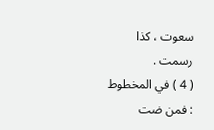سعوت ، كذا رسمت .
( 4 ) في المخطوط : فمن ضت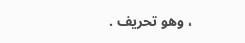، وهو تحريف .